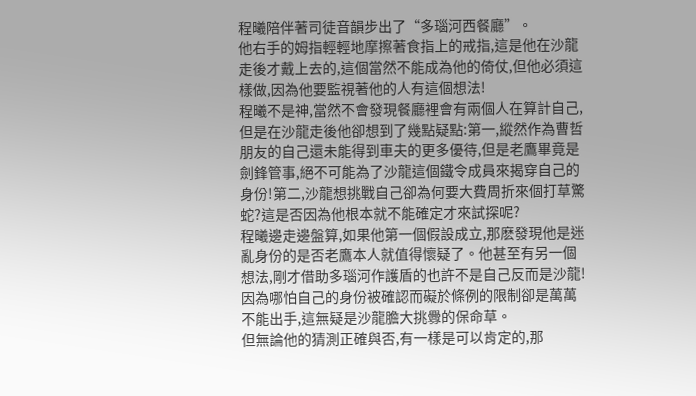程曦陪伴著司徒音韻步出了“多瑙河西餐廳”。
他右手的姆指輕輕地摩擦著食指上的戒指,這是他在沙龍走後才戴上去的,這個當然不能成為他的倚仗,但他必須這樣做,因為他要監視著他的人有這個想法!
程曦不是神,當然不會發現餐廳裡會有兩個人在算計自己,但是在沙龍走後他卻想到了幾點疑點:第一,縱然作為曹哲朋友的自己還未能得到車夫的更多優待,但是老鷹畢竟是劍鋒管事,絕不可能為了沙龍這個鐵令成員來揭穿自己的身份!第二,沙龍想挑戰自己卻為何要大費周折來個打草驚蛇?這是否因為他根本就不能確定才來試探呢?
程曦邊走邊盤算,如果他第一個假設成立,那麽發現他是迷亂身份的是否老鷹本人就值得懷疑了。他甚至有另一個想法,剛才借助多瑙河作護盾的也許不是自己反而是沙龍!因為哪怕自己的身份被確認而礙於條例的限制卻是萬萬不能出手,這無疑是沙龍膽大挑釁的保命草。
但無論他的猜測正確與否,有一樣是可以肯定的,那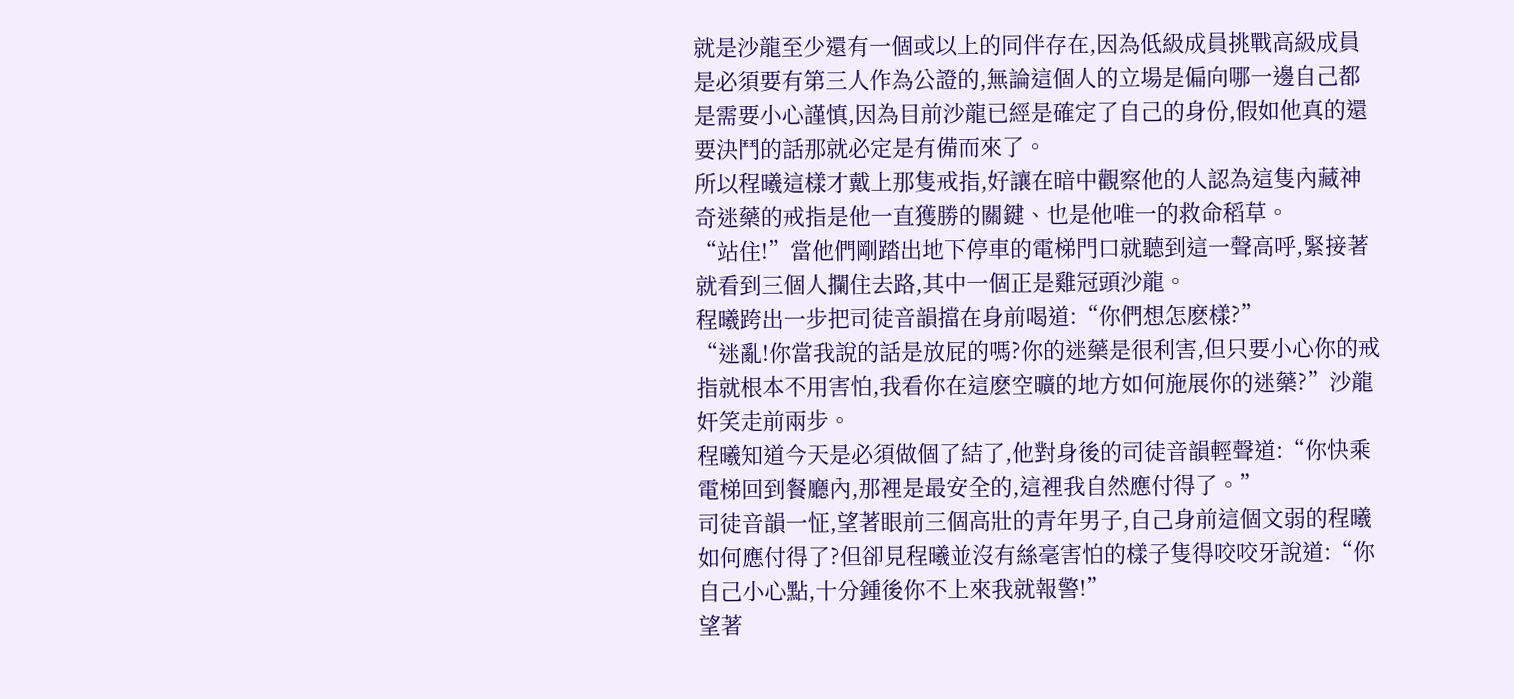就是沙龍至少還有一個或以上的同伴存在,因為低級成員挑戰高級成員是必須要有第三人作為公證的,無論這個人的立場是偏向哪一邊自己都是需要小心謹慎,因為目前沙龍已經是確定了自己的身份,假如他真的還要決鬥的話那就必定是有備而來了。
所以程曦這樣才戴上那隻戒指,好讓在暗中觀察他的人認為這隻內藏神奇迷藥的戒指是他一直獲勝的關鍵、也是他唯一的救命稻草。
“站住!”當他們剛踏出地下停車的電梯門口就聽到這一聲高呼,緊接著就看到三個人攔住去路,其中一個正是雞冠頭沙龍。
程曦跨出一步把司徒音韻擋在身前喝道:“你們想怎麽樣?”
“迷亂!你當我說的話是放屁的嗎?你的迷藥是很利害,但只要小心你的戒指就根本不用害怕,我看你在這麽空曠的地方如何施展你的迷藥?”沙龍奸笑走前兩步。
程曦知道今天是必須做個了結了,他對身後的司徒音韻輕聲道:“你快乘電梯回到餐廳內,那裡是最安全的,這裡我自然應付得了。”
司徒音韻一怔,望著眼前三個高壯的青年男子,自己身前這個文弱的程曦如何應付得了?但卻見程曦並沒有絲毫害怕的樣子隻得咬咬牙說道:“你自己小心點,十分鍾後你不上來我就報警!”
望著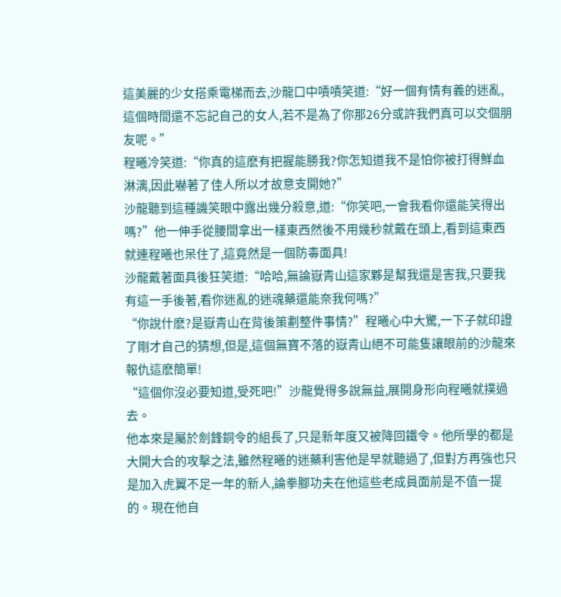這美麗的少女搭乘電梯而去,沙龍口中嘖嘖笑道:“好一個有情有義的迷亂,這個時間還不忘記自己的女人,若不是為了你那26分或許我們真可以交個朋友呢。”
程曦冷笑道:“你真的這麽有把握能勝我?你怎知道我不是怕你被打得鮮血淋漓,因此嚇著了佳人所以才故意支開她?”
沙龍聽到這種譏笑眼中露出幾分殺意,道:“你笑吧,一會我看你還能笑得出嗎?”他一伸手從腰間拿出一樣東西然後不用幾秒就戴在頭上,看到這東西就連程曦也呆住了,這竟然是一個防毒面具!
沙龍戴著面具後狂笑道:“哈哈,無論嶽青山這家夥是幫我還是害我,只要我有這一手後著,看你迷亂的迷魂藥還能奈我何嗎?”
“你說什麽?是嶽青山在背後策劃整件事情?”程曦心中大驚,一下子就印證了剛才自己的猜想,但是,這個無寶不落的嶽青山絕不可能隻讓眼前的沙龍來報仇這麽簡單!
“這個你沒必要知道,受死吧!”沙龍覺得多說無益,展開身形向程曦就撲過去。
他本來是屬於劍鋒銅令的組長了,只是新年度又被降回鐵令。他所學的都是大開大合的攻擊之法,雖然程曦的迷藥利害他是早就聽過了,但對方再強也只是加入虎翼不足一年的新人,論拳腳功夫在他這些老成員面前是不值一提的。現在他自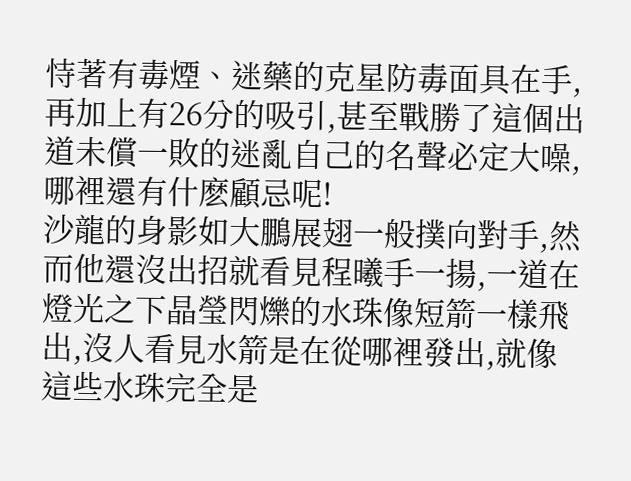恃著有毒煙、迷藥的克星防毒面具在手,再加上有26分的吸引,甚至戰勝了這個出道未償一敗的迷亂自己的名聲必定大噪,哪裡還有什麽顧忌呢!
沙龍的身影如大鵬展翅一般撲向對手,然而他還沒出招就看見程曦手一揚,一道在燈光之下晶瑩閃爍的水珠像短箭一樣飛出,沒人看見水箭是在從哪裡發出,就像這些水珠完全是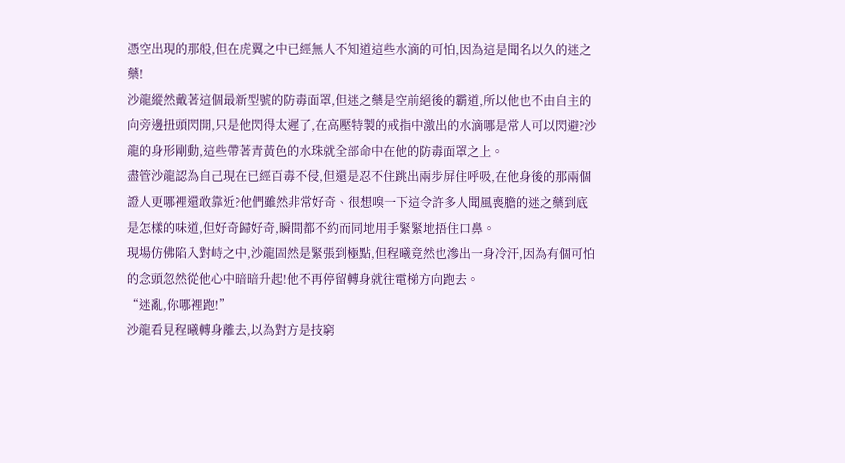憑空出現的那般,但在虎翼之中已經無人不知道這些水滴的可怕,因為這是聞名以久的迷之藥!
沙龍縱然戴著這個最新型號的防毒面罩,但迷之藥是空前絕後的霸道,所以他也不由自主的向旁邊扭頭閃開,只是他閃得太遲了,在高壓特製的戒指中激出的水滴哪是常人可以閃避?沙龍的身形剛動,這些帶著青黃色的水珠就全部命中在他的防毒面罩之上。
盡管沙龍認為自己現在已經百毒不侵,但還是忍不住跳出兩步屏住呼吸,在他身後的那兩個證人更哪裡還敢靠近?他們雖然非常好奇、很想嗅一下這令許多人聞風喪膽的迷之藥到底是怎樣的味道,但好奇歸好奇,瞬間都不約而同地用手緊緊地捂住口鼻。
現場仿佛陷入對峙之中,沙龍固然是緊張到極點,但程曦竟然也滲出一身冷汗,因為有個可怕的念頭忽然從他心中暗暗升起!他不再停留轉身就往電梯方向跑去。
“迷亂,你哪裡跑!”
沙龍看見程曦轉身離去,以為對方是技窮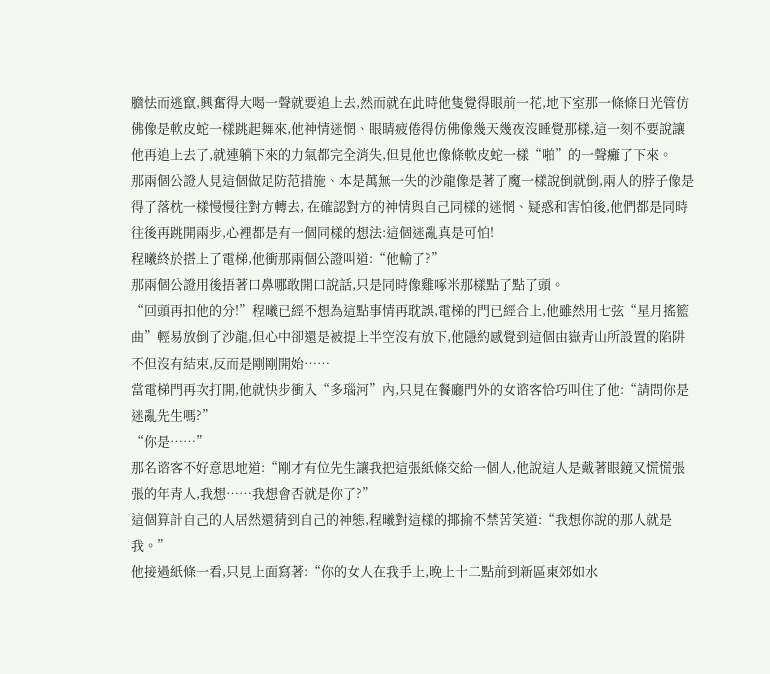膽怯而逃竄,興奮得大喝一聲就要追上去,然而就在此時他隻覺得眼前一花,地下室那一條條日光管仿佛像是軟皮蛇一樣跳起舞來,他神情迷惘、眼睛疲倦得仿佛像幾天幾夜沒睡覺那樣,這一刻不要說讓他再追上去了,就連躺下來的力氣都完全消失,但見他也像條軟皮蛇一樣“啪”的一聲癱了下來。
那兩個公證人見這個做足防范措施、本是萬無一失的沙龍像是著了魔一樣說倒就倒,兩人的脖子像是得了落枕一樣慢慢往對方轉去, 在確認對方的神情與自己同樣的迷惘、疑惑和害怕後,他們都是同時往後再跳開兩步,心裡都是有一個同樣的想法:這個迷亂真是可怕!
程曦終於搭上了電梯,他衝那兩個公證叫道:“他輸了?”
那兩個公證用後捂著口鼻哪敢開口說話,只是同時像雞啄米那樣點了點了頭。
“回頭再扣他的分!”程曦已經不想為這點事情再耽誤,電梯的門已經合上,他雖然用七弦“星月搖籃曲”輕易放倒了沙龍,但心中卻還是被提上半空沒有放下,他隱約感覺到這個由嶽青山所設置的陷阱不但沒有結束,反而是剛剛開始……
當電梯門再次打開,他就快步衝入“多瑙河”內,只見在餐廳門外的女谘客恰巧叫住了他:“請問你是迷亂先生嗎?”
“你是……”
那名谘客不好意思地道:“剛才有位先生讓我把這張紙條交給一個人,他說這人是戴著眼鏡又慌慌張張的年青人,我想……我想會否就是你了?”
這個算計自己的人居然還猜到自己的神態,程曦對這樣的揶揄不禁苦笑道:“我想你說的那人就是我。”
他接過紙條一看,只見上面寫著:“你的女人在我手上,晚上十二點前到新區東郊如水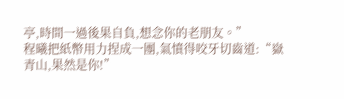亭,時間一過後果自負,想念你的老朋友。”
程曦把紙幣用力捏成一團,氣憤得咬牙切齒道:“嶽青山,果然是你!”